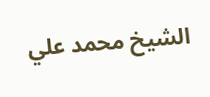الشيخ محمد علي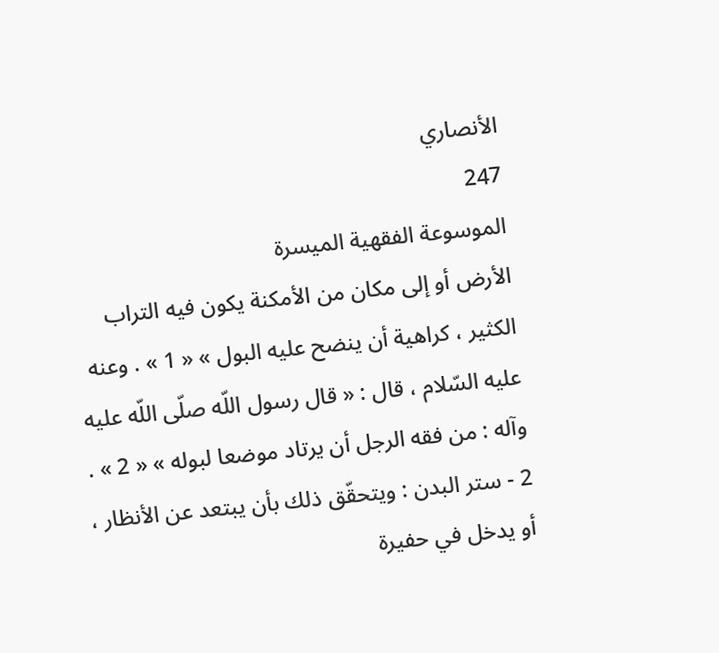الأنصاري
247
الموسوعة الفقهية الميسرة
الأرض أو إلى مكان من الأمكنة يكون فيه التراب الكثير ، كراهية أن ينضح عليه البول » « 1 » . وعنه عليه السّلام ، قال : « قال رسول اللّه صلّى اللّه عليه وآله : من فقه الرجل أن يرتاد موضعا لبوله » « 2 » . 2 - ستر البدن : ويتحقّق ذلك بأن يبتعد عن الأنظار ، أو يدخل في حفيرة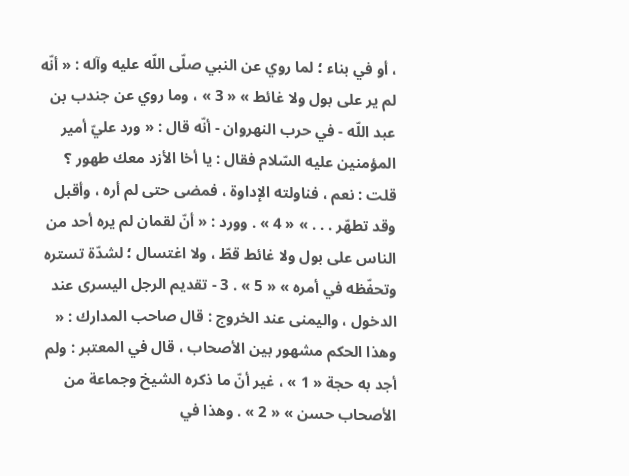، أو في بناء ؛ لما روي عن النبي صلّى اللّه عليه وآله : « أنّه لم ير على بول ولا غائط » « 3 » ، وما روي عن جندب بن عبد اللّه - في حرب النهروان - أنّه قال : « ورد عليّ أمير المؤمنين عليه السّلام فقال : يا أخا الأزد معك طهور ؟ قلت : نعم ، فناولته الإداوة ، فمضى حتى لم أره ، وأقبل وقد تطهّر . . . » « 4 » . وورد : « أنّ لقمان لم يره أحد من الناس على بول ولا غائط قطّ ، ولا اغتسال ؛ لشدّة تستره وتحفّظه في أمره » « 5 » . 3 - تقديم الرجل اليسرى عند الدخول ، واليمنى عند الخروج : قال صاحب المدارك : « وهذا الحكم مشهور بين الأصحاب ، قال في المعتبر : ولم أجد به حجة « 1 » ، غير أنّ ما ذكره الشيخ وجماعة من الأصحاب حسن » « 2 » . وهذا في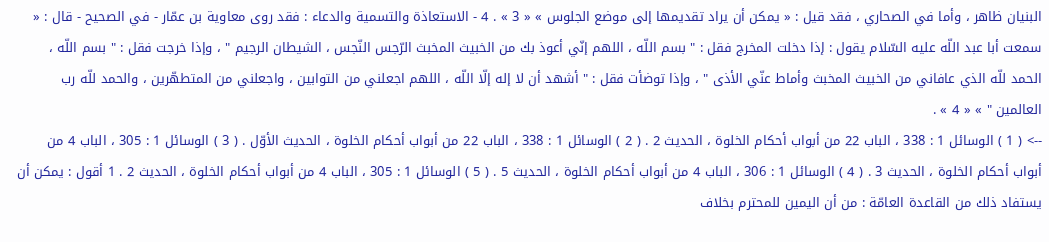البنيان ظاهر ، وأما في الصحاري ، فقد قيل : « يمكن أن يراد تقديمها إلى موضع الجلوس » « 3 » . 4 - الاستعاذة والتسمية والدعاء : فقد روى معاوية بن عمّار - في الصحيح - قال : « سمعت أبا عبد اللّه عليه السّلام يقول : إذا دخلت المخرج فقل : " بسم اللّه ، اللهم إنّي أعوذ بك من الخبيث المخبث الرّجس النّجس ، الشيطان الرجيم " ، وإذا خرجت فقل : " بسم اللّه ، الحمد للّه الذي عافاني من الخبيث المخبث وأماط عنّي الأذى " ، وإذا توضأت فقل : " أشهد أن لا إله إلّا اللّه ، اللهم اجعلني من التوابين ، واجعلني من المتطهّرين ، والحمد للّه رب العالمين " » « 4 » .
--> ( 1 ) الوسائل 1 : 338 ، الباب 22 من أبواب أحكام الخلوة ، الحديث 2 . ( 2 ) الوسائل 1 : 338 ، الباب 22 من أبواب أحكام الخلوة ، الحديث الأوّل . ( 3 ) الوسائل 1 : 305 ، الباب 4 من أبواب أحكام الخلوة ، الحديث 3 . ( 4 ) الوسائل 1 : 306 ، الباب 4 من أبواب أحكام الخلوة ، الحديث 5 . ( 5 ) الوسائل 1 : 305 ، الباب 4 من أبواب أحكام الخلوة ، الحديث 2 . 1 أقول : يمكن أن يستفاد ذلك من القاعدة العامّة : من أن اليمين للمحترم بخلاف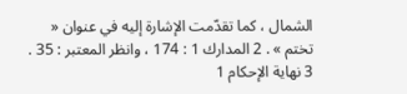الشمال ، كما تقدّمت الإشارة إليه في عنوان « تختم » . 2 المدارك 1 : 174 ، وانظر المعتبر : 35 . 3 نهاية الإحكام 1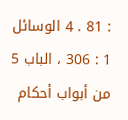: 81 . 4 الوسائل 1 : 306 ، الباب 5 من أبواب أحكام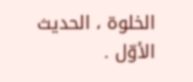الخلوة ، الحديث الأوّل .